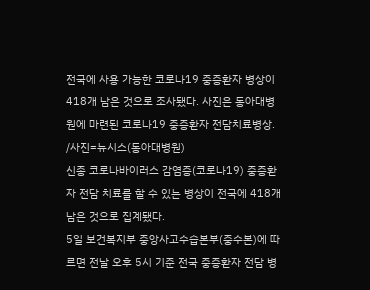전국에 사용 가능한 코로나19 중증환자 병상이 418개 남은 것으로 조사됐다. 사진은 동아대병원에 마련된 코로나19 중증환자 전담치료병상. /사진=뉴시스(동아대병원)
신종 코로나바이러스 감염증(코로나19) 중증환자 전담 치료를 할 수 있는 병상이 전국에 418개 남은 것으로 집계됐다.
5일 보건복지부 중앙사고수습본부(중수본)에 따르면 전날 오후 5시 기준 전국 중증환자 전담 병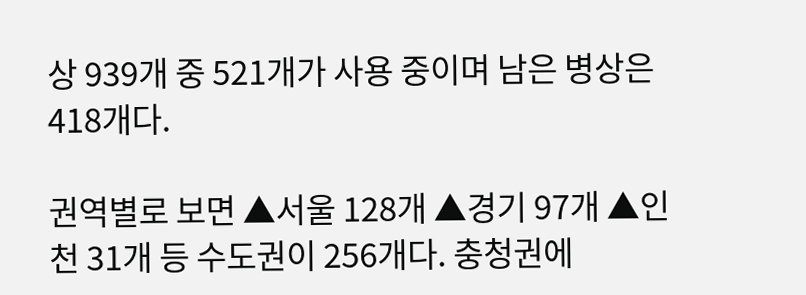상 939개 중 521개가 사용 중이며 남은 병상은 418개다.

권역별로 보면 ▲서울 128개 ▲경기 97개 ▲인천 31개 등 수도권이 256개다. 충청권에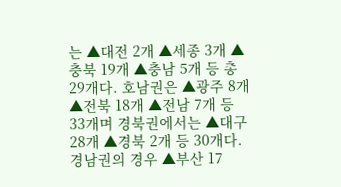는 ▲대전 2개 ▲세종 3개 ▲충북 19개 ▲충남 5개 등 총 29개다. 호남권은 ▲광주 8개 ▲전북 18개 ▲전남 7개 등 33개며 경북권에서는 ▲대구 28개 ▲경북 2개 등 30개다. 경남권의 경우 ▲부산 17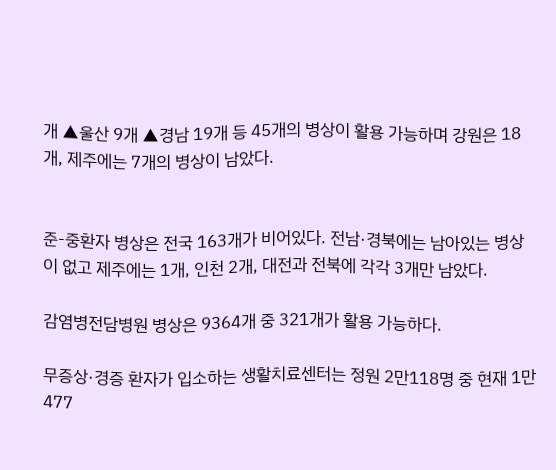개 ▲울산 9개 ▲경남 19개 등 45개의 병상이 활용 가능하며 강원은 18개, 제주에는 7개의 병상이 남았다.


준-중환자 병상은 전국 163개가 비어있다. 전남·경북에는 남아있는 병상이 없고 제주에는 1개, 인천 2개, 대전과 전북에 각각 3개만 남았다.

감염병전담병원 병상은 9364개 중 321개가 활용 가능하다.

무증상·경증 환자가 입소하는 생활치료센터는 정원 2만118명 중 현재 1만477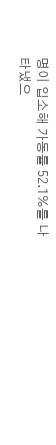명이 입소해 가동률 52.1%를 나타냈으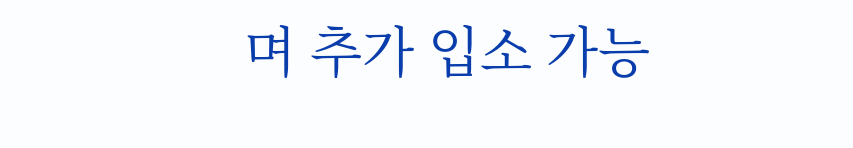며 추가 입소 가능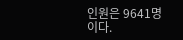인원은 9641명이다.